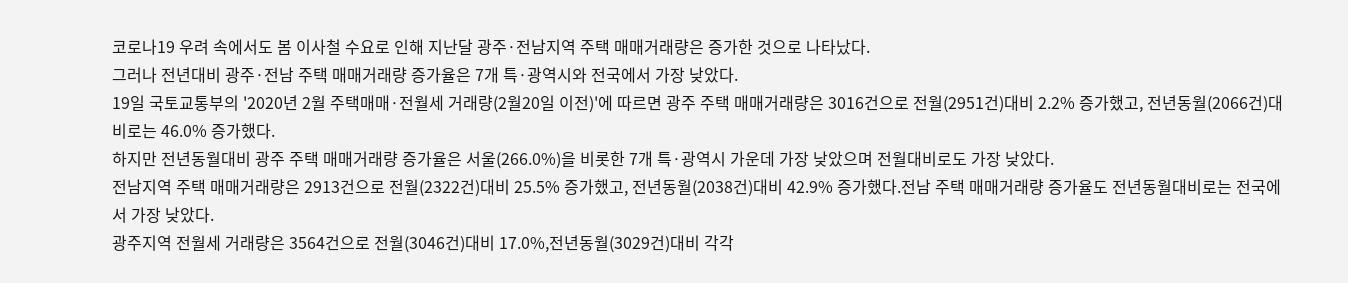코로나19 우려 속에서도 봄 이사철 수요로 인해 지난달 광주·전남지역 주택 매매거래량은 증가한 것으로 나타났다.
그러나 전년대비 광주·전남 주택 매매거래량 증가율은 7개 특·광역시와 전국에서 가장 낮았다.
19일 국토교통부의 '2020년 2월 주택매매·전월세 거래량(2월20일 이전)'에 따르면 광주 주택 매매거래량은 3016건으로 전월(2951건)대비 2.2% 증가했고, 전년동월(2066건)대비로는 46.0% 증가했다.
하지만 전년동월대비 광주 주택 매매거래량 증가율은 서울(266.0%)을 비롯한 7개 특·광역시 가운데 가장 낮았으며 전월대비로도 가장 낮았다.
전남지역 주택 매매거래량은 2913건으로 전월(2322건)대비 25.5% 증가했고, 전년동월(2038건)대비 42.9% 증가했다.전남 주택 매매거래량 증가율도 전년동월대비로는 전국에서 가장 낮았다.
광주지역 전월세 거래량은 3564건으로 전월(3046건)대비 17.0%,전년동월(3029건)대비 각각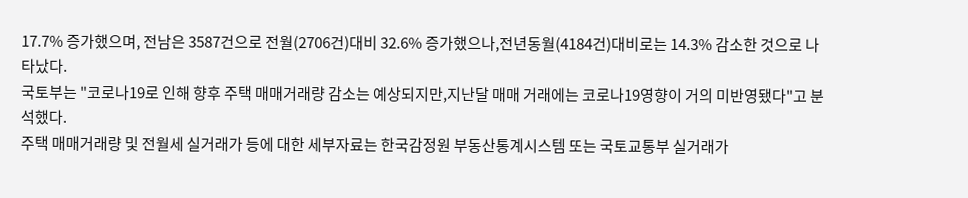17.7% 증가했으며, 전남은 3587건으로 전월(2706건)대비 32.6% 증가했으나,전년동월(4184건)대비로는 14.3% 감소한 것으로 나타났다.
국토부는 "코로나19로 인해 향후 주택 매매거래량 감소는 예상되지만,지난달 매매 거래에는 코로나19영향이 거의 미반영됐다"고 분석했다.
주택 매매거래량 및 전월세 실거래가 등에 대한 세부자료는 한국감정원 부동산통계시스템 또는 국토교통부 실거래가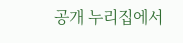공개 누리집에서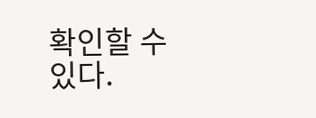확인할 수 있다.